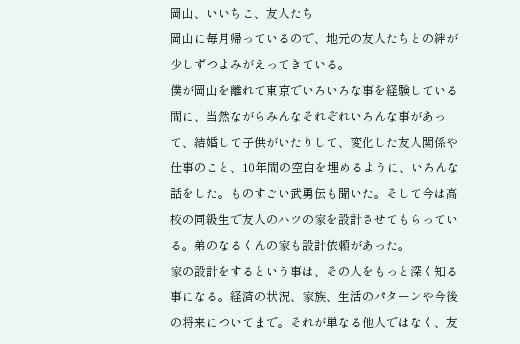岡山、いいちこ、友人たち
岡山に毎月帰っているので、地元の友人たちとの絆が少しずつよみがえってきている。
僕が岡山を離れて東京でいろいろな事を経験している間に、当然ながらみんなそれぞれいろんな事があって、結婚して子供がいたりして、変化した友人関係や仕事のこと、10年間の空白を埋めるように、いろんな話をした。ものすごい武勇伝も聞いた。そして今は高校の同級生で友人のハツの家を設計させてもらっている。弟のなるくんの家も設計依頼があった。
家の設計をするという事は、その人をもっと深く知る事になる。経済の状況、家族、生活のパターンや今後の将来についてまで。それが単なる他人ではなく、友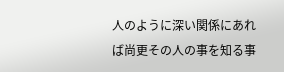人のように深い関係にあれば尚更その人の事を知る事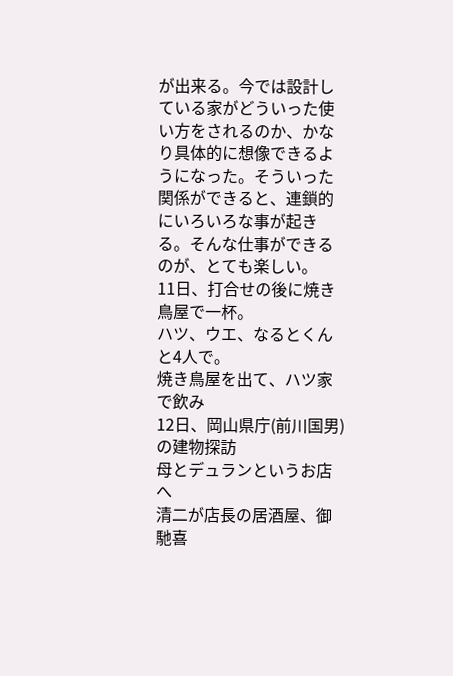が出来る。今では設計している家がどういった使い方をされるのか、かなり具体的に想像できるようになった。そういった関係ができると、連鎖的にいろいろな事が起きる。そんな仕事ができるのが、とても楽しい。
11日、打合せの後に焼き鳥屋で一杯。
ハツ、ウエ、なるとくんと4人で。
焼き鳥屋を出て、ハツ家で飲み
12日、岡山県庁(前川国男)の建物探訪
母とデュランというお店へ
清二が店長の居酒屋、御馳喜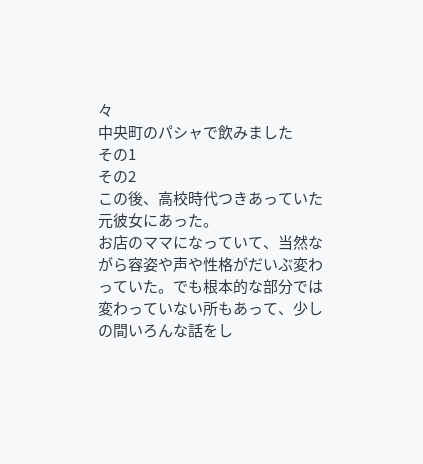々
中央町のパシャで飲みました
その1
その2
この後、高校時代つきあっていた元彼女にあった。
お店のママになっていて、当然ながら容姿や声や性格がだいぶ変わっていた。でも根本的な部分では変わっていない所もあって、少しの間いろんな話をし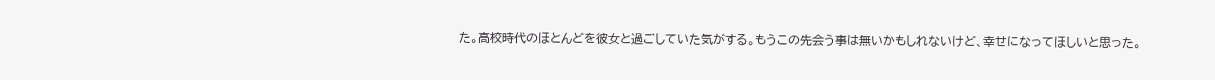た。高校時代のほとんどを彼女と過ごしていた気がする。もうこの先会う事は無いかもしれないけど、幸せになってほしいと思った。